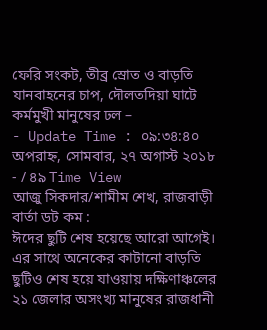ফেরি সংকট, তীব্র স্রোত ও বাড়তি যানবাহনের চাপ, দৌলতদিয়া ঘাটে কর্মমুখী মানুষের ঢল –
- Update Time : ০৯:৩৪:৪০ অপরাহ্ন, সোমবার, ২৭ অগাস্ট ২০১৮
- / ৪৯ Time View
আজু সিকদার/শামীম শেখ, রাজবাড়ী বার্তা ডট কম :
ঈদের ছুটি শেষ হয়েছে আরো আগেই। এর সাথে অনেকের কাটানো বাড়তি ছুটিও শেষ হয়ে যাওয়ায় দক্ষিণাঞ্চলের ২১ জেলার অসংখ্য মানুষের রাজধানী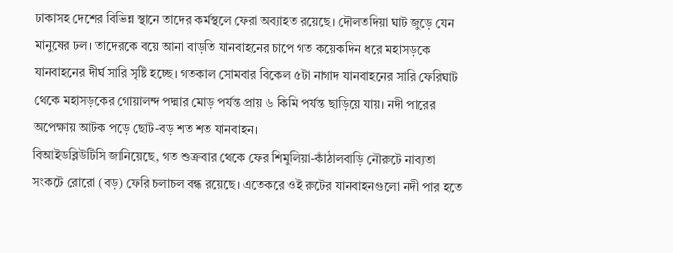ঢাকাসহ দেশের বিভিন্ন স্থানে তাদের কর্মস্থলে ফেরা অব্যাহত রয়েছে। দৌলতদিয়া ঘাট জুড়ে যেন মানুষের ঢল। তাদেরকে বয়ে আনা বাড়তি যানবাহনের চাপে গত কয়েকদিন ধরে মহাসড়কে যানবাহনের দীর্ঘ সারি সৃষ্টি হচ্ছে। গতকাল সোমবার বিকেল ৫টা নাগাদ যানবাহনের সারি ফেরিঘাট থেকে মহাসড়কের গোয়ালন্দ পদ্মার মোড় পর্যন্ত প্রায় ৬ কিমি পর্যন্ত ছাড়িয়ে যায়। নদী পারের অপেক্ষায় আটক পড়ে ছোট-বড় শত শত যানবাহন।
বিআইডব্লিউটিসি জানিয়েছে, গত শুক্রবার থেকে ফের শিমুলিয়া-কাঁঠালবাড়ি নৌরুটে নাব্যতা সংকটে রোরো (বড়) ফেরি চলাচল বন্ধ রয়েছে। এতেকরে ওই রুটের যানবাহনগুলো নদী পার হতে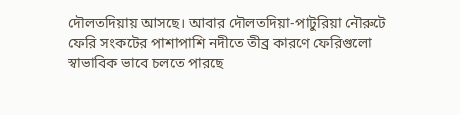দৌলতদিয়ায় আসছে। আবার দৌলতদিয়া-পাটুরিয়া নৌরুটে ফেরি সংকটের পাশাপাশি নদীতে তীব্র কারণে ফেরিগুলো স্বাভাবিক ভাবে চলতে পারছে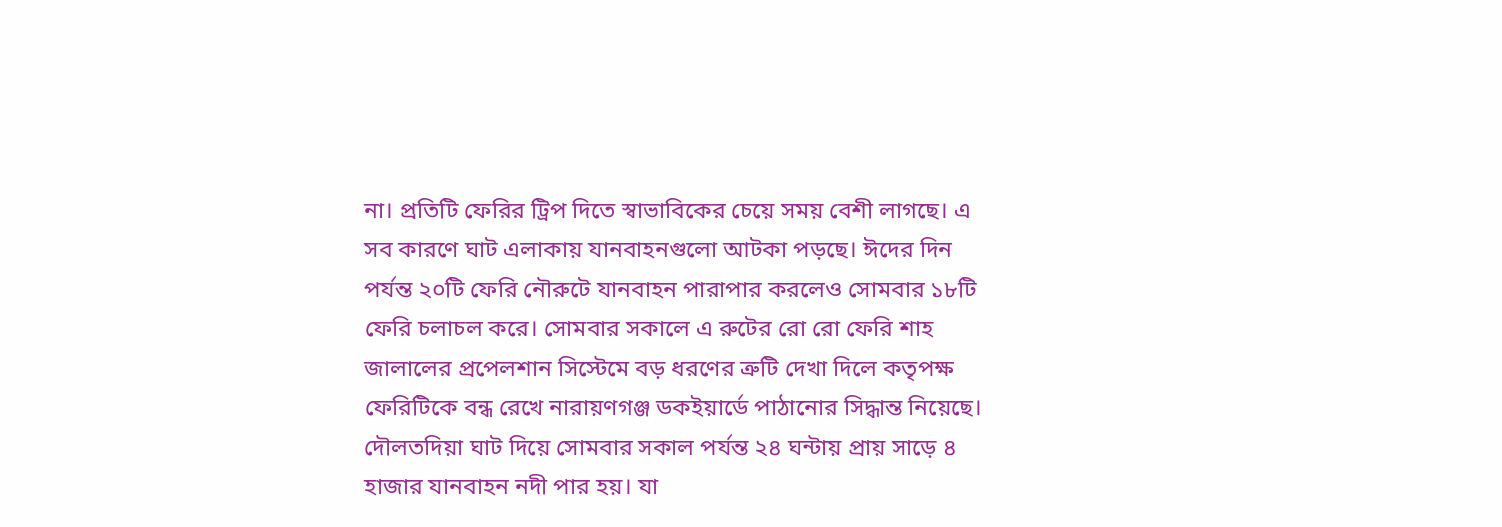না। প্রতিটি ফেরির ট্রিপ দিতে স্বাভাবিকের চেয়ে সময় বেশী লাগছে। এ সব কারণে ঘাট এলাকায় যানবাহনগুলো আটকা পড়ছে। ঈদের দিন পর্যন্ত ২০টি ফেরি নৌরুটে যানবাহন পারাপার করলেও সোমবার ১৮টি ফেরি চলাচল করে। সোমবার সকালে এ রুটের রো রো ফেরি শাহ জালালের প্রপেলশান সিস্টেমে বড় ধরণের ত্রুটি দেখা দিলে কতৃপক্ষ ফেরিটিকে বন্ধ রেখে নারায়ণগঞ্জ ডকইয়ার্ডে পাঠানোর সিদ্ধান্ত নিয়েছে।
দৌলতদিয়া ঘাট দিয়ে সোমবার সকাল পর্যন্ত ২৪ ঘন্টায় প্রায় সাড়ে ৪ হাজার যানবাহন নদী পার হয়। যা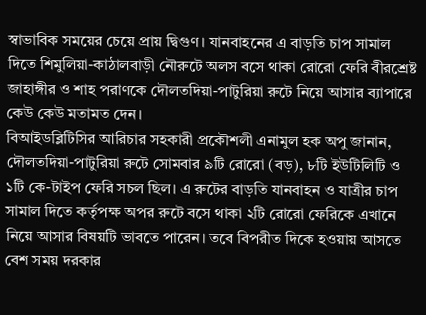স্বাভাবিক সময়ের চেয়ে প্রায় দ্বিগুণ। যানবাহনের এ বাড়তি চাপ সামাল দিতে শিমুলিয়া-কাঠালবাড়ী নৌরুটে অলস বসে থাকা রোরো ফেরি বীরশ্রেষ্ট জাহাঙ্গীর ও শাহ পরাণকে দৌলতদিয়া-পাটুরিয়া রুটে নিয়ে আসার ব্যাপারে কেউ কেউ মতামত দেন।
বিআইডব্লিটিসির আরিচার সহকারী প্রকৌশলী এনামুল হক অপু জানান, দৌলতদিয়া-পাটুরিয়া রুটে সোমবার ৯টি রোরো (বড়), ৮টি ইউটিলিটি ও ১টি কে-টাইপ ফেরি সচল ছিল। এ রুটের বাড়তি যানবাহন ও যাত্রীর চাপ সামাল দিতে কর্তৃপক্ষ অপর রুটে বসে থাকা ২টি রোরো ফেরিকে এখানে নিয়ে আসার বিষয়টি ভাবতে পারেন। তবে বিপরীত দিকে হওয়ায় আসতে বেশ সময় দরকার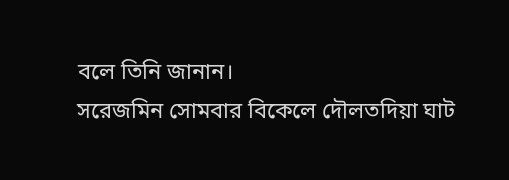বলে তিনি জানান।
সরেজমিন সোমবার বিকেলে দৌলতদিয়া ঘাট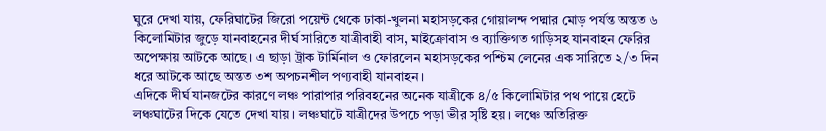ঘুরে দেখা যায়, ফেরিঘাটের জিরো পয়েন্ট থেকে ঢাকা-খুলনা মহাসড়কের গোয়ালন্দ পদ্মার মোড় পর্যন্ত অন্তত ৬ কিলোমিটার জুড়ে যানবাহনের দীর্ঘ সারিতে যাত্রীবাহী বাস, মাইক্রোবাস ও ব্যাক্তিগত গাড়িসহ যানবাহন ফেরির অপেক্ষায় আটকে আছে। এ ছাড়া ট্রাক টার্মিনাল ও ফোরলেন মহাসড়কের পশ্চিম লেনের এক সারিতে ২/৩ দিন ধরে আটকে আছে অন্তত ৩শ অপচনশীল পণ্যবাহী যানবাহন।
এদিকে দীর্ঘ যানজটের কারণে লঞ্চ পারাপার পরিবহনের অনেক যাত্রীকে ৪/৫ কিলোমিটার পথ পায়ে হেটে লঞ্চঘাটের দিকে যেতে দেখা যায়। লঞ্চঘাটে যাত্রীদের উপচে পড়া ভীর সৃষ্টি হয়। লঞ্চে অতিরিক্ত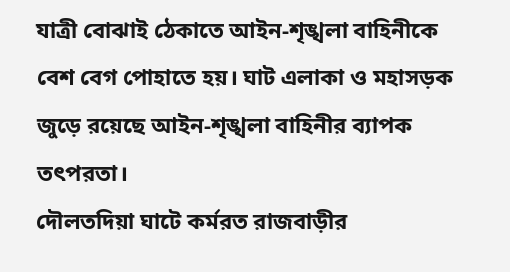যাত্রী বোঝাই ঠেকাতে আইন-শৃঙ্খলা বাহিনীকে বেশ বেগ পোহাতে হয়। ঘাট এলাকা ও মহাসড়ক জুড়ে রয়েছে আইন-শৃঙ্খলা বাহিনীর ব্যাপক তৎপরতা।
দৌলতদিয়া ঘাটে কর্মরত রাজবাড়ীর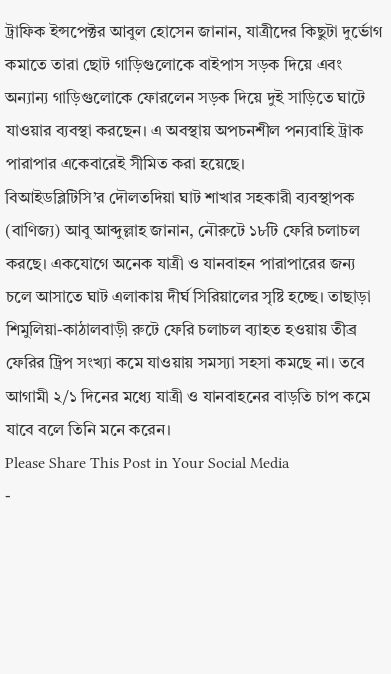ট্রাফিক ইন্সপেক্টর আবুল হোসেন জানান, যাত্রীদের কিছুটা দুর্ভোগ কমাতে তারা ছোট গাড়িগুলোকে বাইপাস সড়ক দিয়ে এবং অন্যান্য গাড়িগুলোকে ফোরলেন সড়ক দিয়ে দুই সাড়িতে ঘাটে যাওয়ার ব্যবস্থা করছেন। এ অবস্থায় অপচনশীল পন্যবাহি ট্রাক পারাপার একেবারেই সীমিত করা হয়েছে।
বিআইডব্লিটিসি’র দৌলতদিয়া ঘাট শাখার সহকারী ব্যবস্থাপক (বাণিজ্য) আবু আব্দুল্লাহ জানান, নৌরুটে ১৮টি ফেরি চলাচল করছে। একযোগে অনেক যাত্রী ও যানবাহন পারাপারের জন্য চলে আসাতে ঘাট এলাকায় দীর্ঘ সিরিয়ালের সৃষ্টি হচ্ছে। তাছাড়া শিমুলিয়া-কাঠালবাড়ী রুটে ফেরি চলাচল ব্যাহত হওয়ায় তীব্র ফেরির ট্রিপ সংখ্যা কমে যাওয়ায় সমস্যা সহসা কমছে না। তবে আগামী ২/১ দিনের মধ্যে যাত্রী ও যানবাহনের বাড়তি চাপ কমে যাবে বলে তিনি মনে করেন।
Please Share This Post in Your Social Media
-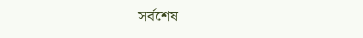সর্বশেষ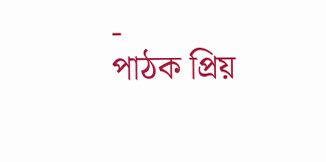-
পাঠক প্রিয়